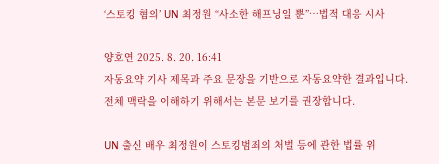‘스토킹 혐의’ UN 최정원 “사소한 해프닝일 뿐”…법적 대응 시사

양호연 2025. 8. 20. 16:41
자동요약 기사 제목과 주요 문장을 기반으로 자동요약한 결과입니다.
전체 맥락을 이해하기 위해서는 본문 보기를 권장합니다.

UN 출신 배우 최정원이 스토킹범죄의 처벌 등에 관한 법률 위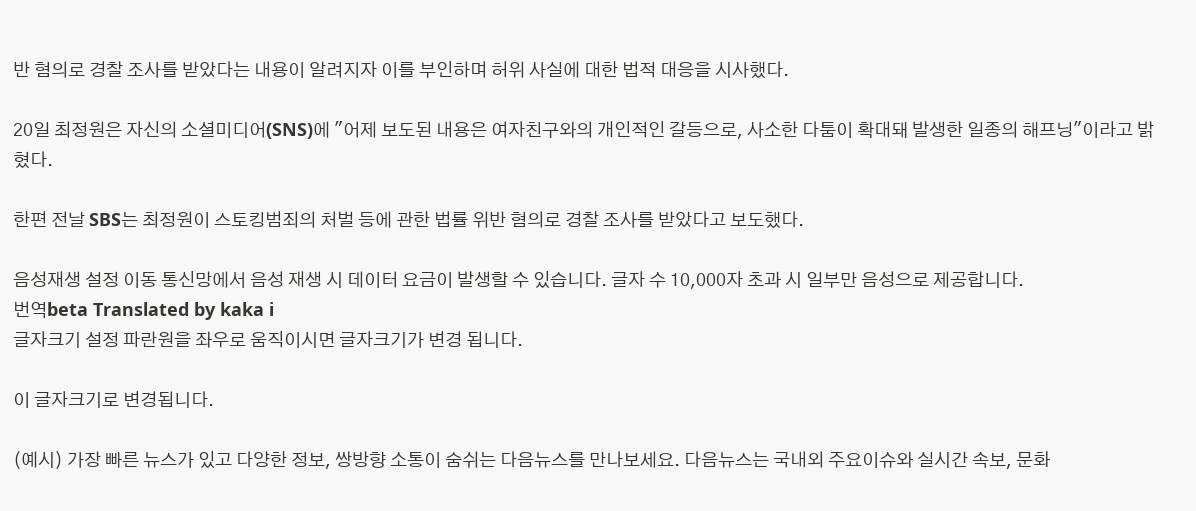반 혐의로 경찰 조사를 받았다는 내용이 알려지자 이를 부인하며 허위 사실에 대한 법적 대응을 시사했다.

20일 최정원은 자신의 소셜미디어(SNS)에 "어제 보도된 내용은 여자친구와의 개인적인 갈등으로, 사소한 다툼이 확대돼 발생한 일종의 해프닝"이라고 밝혔다.

한편 전날 SBS는 최정원이 스토킹범죄의 처벌 등에 관한 법률 위반 혐의로 경찰 조사를 받았다고 보도했다.

음성재생 설정 이동 통신망에서 음성 재생 시 데이터 요금이 발생할 수 있습니다. 글자 수 10,000자 초과 시 일부만 음성으로 제공합니다.
번역beta Translated by kaka i
글자크기 설정 파란원을 좌우로 움직이시면 글자크기가 변경 됩니다.

이 글자크기로 변경됩니다.

(예시) 가장 빠른 뉴스가 있고 다양한 정보, 쌍방향 소통이 숨쉬는 다음뉴스를 만나보세요. 다음뉴스는 국내외 주요이슈와 실시간 속보, 문화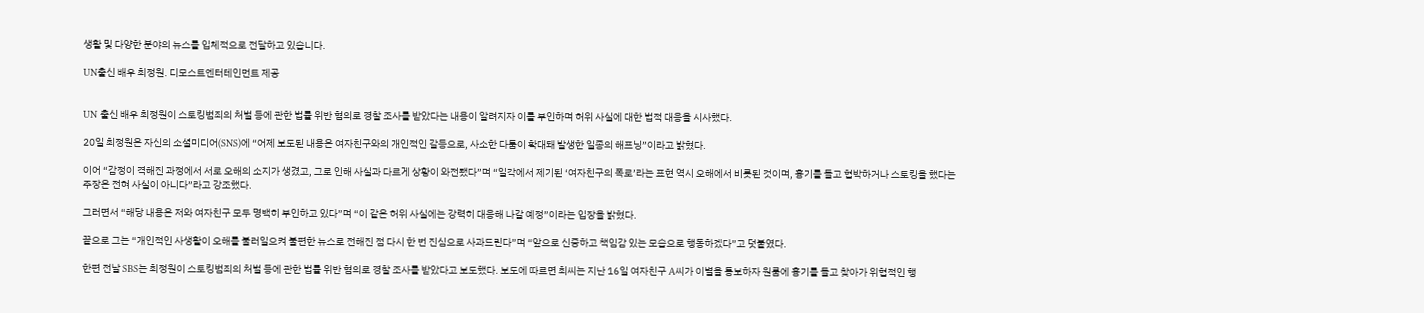생활 및 다양한 분야의 뉴스를 입체적으로 전달하고 있습니다.

UN출신 배우 최정원. 디모스트엔터테인먼트 제공


UN 출신 배우 최정원이 스토킹범죄의 처벌 등에 관한 법률 위반 혐의로 경찰 조사를 받았다는 내용이 알려지자 이를 부인하며 허위 사실에 대한 법적 대응을 시사했다.

20일 최정원은 자신의 소셜미디어(SNS)에 “어제 보도된 내용은 여자친구와의 개인적인 갈등으로, 사소한 다툼이 확대돼 발생한 일종의 해프닝”이라고 밝혔다.

이어 “감정이 격해진 과정에서 서로 오해의 소지가 생겼고, 그로 인해 사실과 다르게 상황이 와전됐다”며 “일각에서 제기된 ‘여자친구의 폭로’라는 표현 역시 오해에서 비롯된 것이며, 흉기를 들고 협박하거나 스토킹을 했다는 주장은 전혀 사실이 아니다”라고 강조했다.

그러면서 “해당 내용은 저와 여자친구 모두 명백히 부인하고 있다”며 “이 같은 허위 사실에는 강력히 대응해 나갈 예정”이라는 입장을 밝혔다.

끝으로 그는 “개인적인 사생활이 오해를 불러일으켜 불편한 뉴스로 전해진 점 다시 한 번 진심으로 사과드린다”며 “앞으로 신중하고 책임감 있는 모습으로 행동하겠다”고 덧붙였다.

한편 전날 SBS는 최정원이 스토킹범죄의 처벌 등에 관한 법률 위반 혐의로 경찰 조사를 받았다고 보도했다. 보도에 따르면 최씨는 지난 16일 여자친구 A씨가 이별을 통보하자 원룸에 흉기를 들고 찾아가 위협적인 행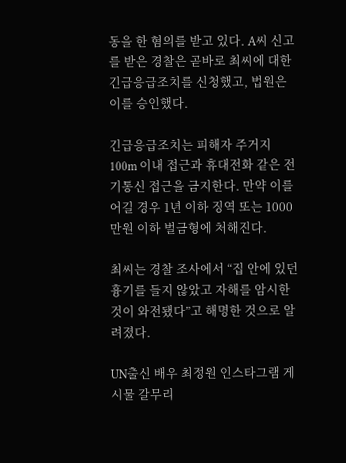동을 한 혐의를 받고 있다. A씨 신고를 받은 경찰은 곧바로 최씨에 대한 긴급응급조치를 신청했고, 법원은 이를 승인했다.

긴급응급조치는 피해자 주거지 100m 이내 접근과 휴대전화 같은 전기통신 접근을 금지한다. 만약 이를 어길 경우 1년 이하 징역 또는 1000만원 이하 벌금형에 처해진다.

최씨는 경찰 조사에서 “집 안에 있던 흉기를 들지 않았고 자해를 암시한 것이 와전됐다”고 해명한 것으로 알려졌다.

UN출신 배우 최정원 인스타그램 게시물 갈무리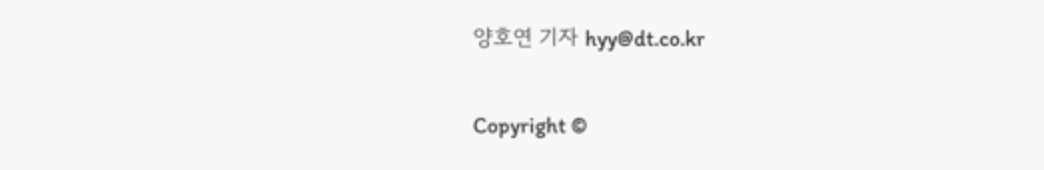양호연 기자 hyy@dt.co.kr

Copyright ©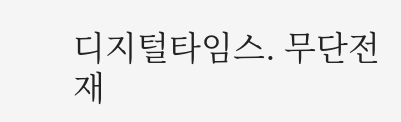디지털타임스. 무단전재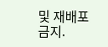및 재배포 금지.